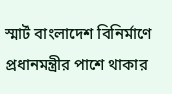স্মার্ট বাংলাদেশ বিনির্মাণে প্রধানমন্ত্রীর পাশে থাকার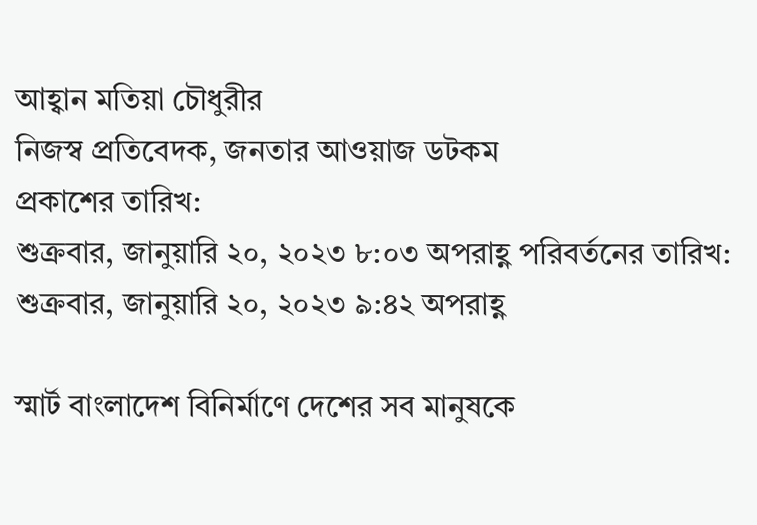আহ্বান মতিয়া চৌধুরীর
নিজস্ব প্রতিবেদক, জনতার আওয়াজ ডটকম
প্রকাশের তারিখ:
শুক্রবার, জানুয়ারি ২০, ২০২৩ ৮:০৩ অপরাহ্ণ পরিবর্তনের তারিখ:
শুক্রবার, জানুয়ারি ২০, ২০২৩ ৯:৪২ অপরাহ্ণ

স্মার্ট বাংলাদেশ বিনির্মাণে দেশের সব মানুষকে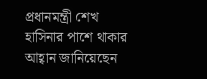প্রধানমন্ত্রী শেখ হাসিনার পাশে থাকার আহ্বান জানিয়েছেন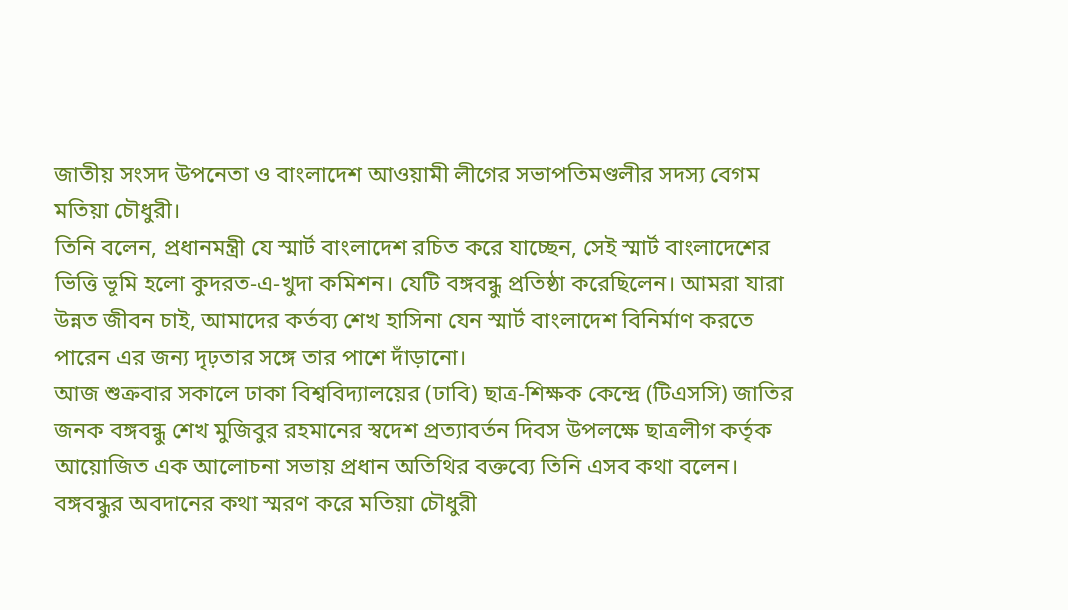জাতীয় সংসদ উপনেতা ও বাংলাদেশ আওয়ামী লীগের সভাপতিমণ্ডলীর সদস্য বেগম মতিয়া চৌধুরী।
তিনি বলেন, প্রধানমন্ত্রী যে স্মার্ট বাংলাদেশ রচিত করে যাচ্ছেন, সেই স্মার্ট বাংলাদেশের ভিত্তি ভূমি হলো কুদরত-এ-খুদা কমিশন। যেটি বঙ্গবন্ধু প্রতিষ্ঠা করেছিলেন। আমরা যারা উন্নত জীবন চাই, আমাদের কর্তব্য শেখ হাসিনা যেন স্মার্ট বাংলাদেশ বিনির্মাণ করতে পারেন এর জন্য দৃঢ়তার সঙ্গে তার পাশে দাঁড়ানো।
আজ শুক্রবার সকালে ঢাকা বিশ্ববিদ্যালয়ের (ঢাবি) ছাত্র-শিক্ষক কেন্দ্রে (টিএসসি) জাতির জনক বঙ্গবন্ধু শেখ মুজিবুর রহমানের স্বদেশ প্রত্যাবর্তন দিবস উপলক্ষে ছাত্রলীগ কর্তৃক আয়োজিত এক আলোচনা সভায় প্রধান অতিথির বক্তব্যে তিনি এসব কথা বলেন।
বঙ্গবন্ধুর অবদানের কথা স্মরণ করে মতিয়া চৌধুরী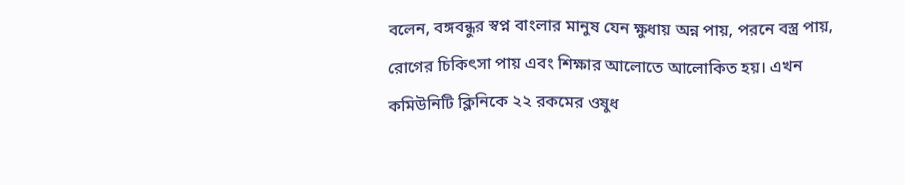বলেন, বঙ্গবন্ধুর স্বপ্ন বাংলার মানুষ যেন ক্ষুধায় অন্ন পায়, পরনে বস্ত্র পায়, রোগের চিকিৎসা পায় এবং শিক্ষার আলোতে আলোকিত হয়। এখন কমিউনিটি ক্লিনিকে ২২ রকমের ওষুধ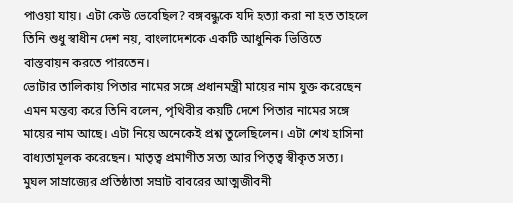পাওয়া যায়। এটা কেউ ভেবেছিল? বঙ্গবন্ধুকে যদি হত্যা করা না হত তাহলে তিনি শুধু স্বাধীন দেশ নয়, বাংলাদেশকে একটি আধুনিক ভিত্তিতে বাস্তবায়ন করতে পারতেন।
ভোটার তালিকায় পিতার নামের সঙ্গে প্রধানমন্ত্রী মায়ের নাম যুক্ত করেছেন এমন মন্তব্য করে তিনি বলেন, পৃথিবীর কয়টি দেশে পিতার নামের সঙ্গে মায়ের নাম আছে। এটা নিয়ে অনেকেই প্রশ্ন তুলেছিলেন। এটা শেখ হাসিনা বাধ্যতামূলক করেছেন। মাতৃত্ব প্রমাণীত সত্য আর পিতৃত্ব স্বীকৃত সত্য।
মুঘল সাম্রাজ্যের প্রতিষ্ঠাতা সম্রাট বাবরের আত্মজীবনী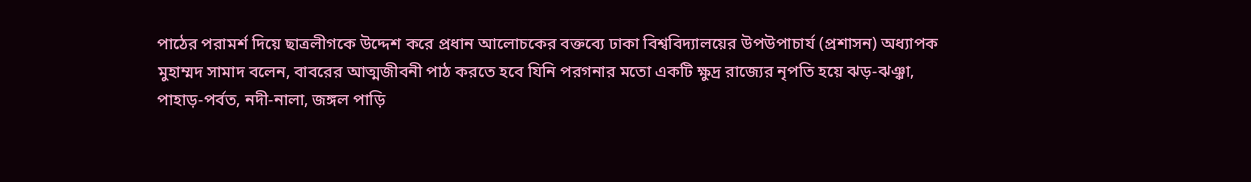পাঠের পরামর্শ দিয়ে ছাত্রলীগকে উদ্দেশ করে প্রধান আলোচকের বক্তব্যে ঢাকা বিশ্ববিদ্যালয়ের উপউপাচার্য (প্রশাসন) অধ্যাপক মুহাম্মদ সামাদ বলেন, বাবরের আত্মজীবনী পাঠ করতে হবে যিনি পরগনার মতো একটি ক্ষুদ্র রাজ্যের নৃপতি হয়ে ঝড়-ঝঞ্ঝা, পাহাড়-পর্বত, নদী-নালা, জঙ্গল পাড়ি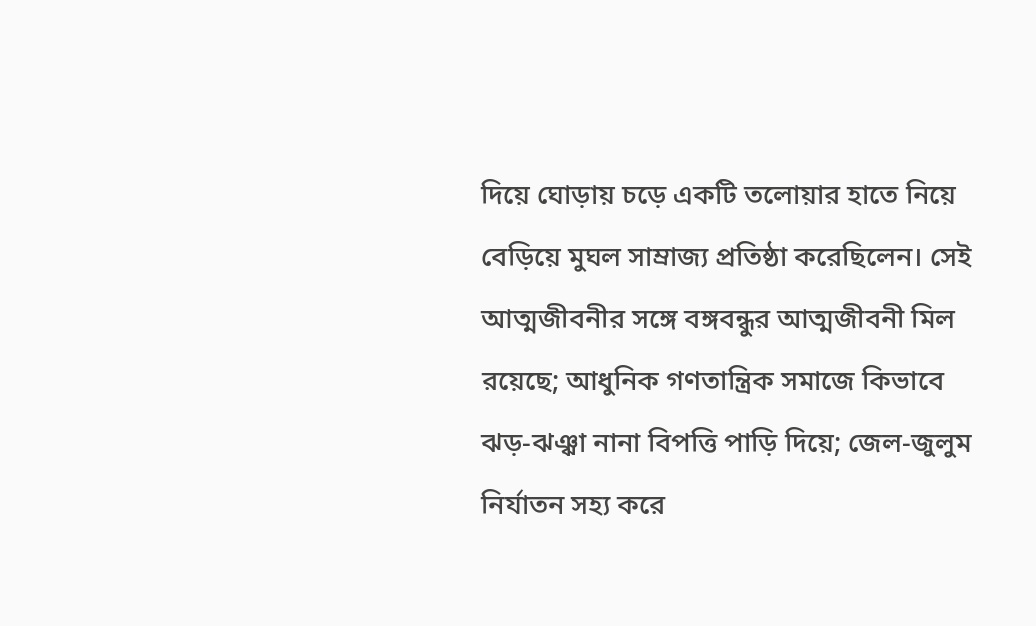দিয়ে ঘোড়ায় চড়ে একটি তলোয়ার হাতে নিয়ে বেড়িয়ে মুঘল সাম্রাজ্য প্রতিষ্ঠা করেছিলেন। সেই আত্মজীবনীর সঙ্গে বঙ্গবন্ধুর আত্মজীবনী মিল রয়েছে; আধুনিক গণতান্ত্রিক সমাজে কিভাবে ঝড়-ঝঞ্ঝা নানা বিপত্তি পাড়ি দিয়ে; জেল-জুলুম নির্যাতন সহ্য করে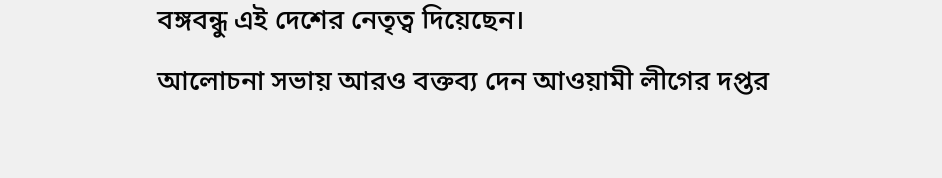বঙ্গবন্ধু এই দেশের নেতৃত্ব দিয়েছেন।
আলোচনা সভায় আরও বক্তব্য দেন আওয়ামী লীগের দপ্তর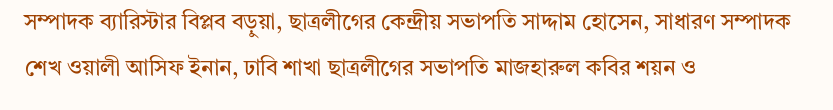সম্পাদক ব্যারিস্টার বিপ্লব বড়ুয়া, ছাত্রলীগের কেন্দ্রীয় সভাপতি সাদ্দাম হোসেন, সাধারণ সম্পাদক শেখ ওয়ালী আসিফ ইনান, ঢাবি শাখা ছাত্রলীগের সভাপতি মাজহারুল কবির শয়ন ও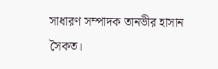সাধারণ সম্পাদক তানভীর হাসান সৈকত।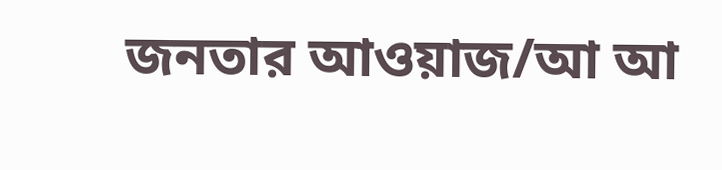জনতার আওয়াজ/আ আ